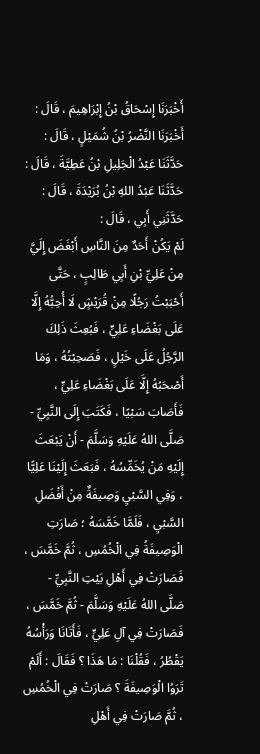أَخْبَرَنَا إِسْحَاقُ بْنُ إِبْرَاهِيمَ ، قَالَ : أَخْبَرَنَا النَّضْرُ بْنُ شُمَيْلٍ ، قَالَ : حَدَّثَنَا عَبْدُ الْجَلِيلِ بْنُ عَطِيَّةَ ، قَالَ : حَدَّثَنَا عَبْدُ اللهِ بْنُ بُرَيْدَةَ ، قَالَ : حَدَّثَنِي أَبِي ، قَالَ :
لَمْ يَكُنْ أَحَدٌ مِنَ النَّاسِ أَبْغَضَ إِلَيَّ مِنْ عَلِيِّ بْنِ أَبِي طَالِبٍ ، حَتَّى أَحْبَبْتُ رَجُلًا مِنْ قُرَيْشٍ لَا أُحِبُّهُ إِلَّا عَلَى بَغْضَاءِ عَلِيٍّ ، فَبُعِثَ ذَلِكَ الرَّجُلُ عَلَى خَيْلٍ ، فَصَحِبْتُهُ ، وَمَا أَصْحَبُهُ إِلَّا عَلَى بَغْضَاءِ عَلِيٍّ ، فَأَصَابَ سَبْيًا ، فَكَتَبَ إِلَى النَّبِيِّ - صَلَّى اللهُ عَلَيْهِ وَسَلَّمَ - أَنْ يَبْعَثَ إِلَيْهِ مَنْ يُخَمِّسُهُ ، فَبَعَثَ إِلَيْنَا عَلِيًّا ، وَفِي السَّبْيِ وَصِيفَةٌ مِنْ أَفْضَلِ السَّبْيِ ، فَلَمَّا خَمَّسَهُ ؛ صَارَتِ الْوَصِيفَةُ فِي الْخُمُسِ ، ثُمَّ خَمَّسَ ، فَصَارَتْ فِي أَهْلِ بَيْتِ النَّبِيِّ - صَلَّى اللهُ عَلَيْهِ وَسَلَّمَ - ثُمَّ خَمَّسَ ، فَصَارَتْ فِي آلِ عَلِيٍّ ، فَأَتَانَا وَرَأْسُهُ يَقْطُرُ ، فَقُلْنَا : مَا هَذَا ؟ فَقَالَ : أَلَمْ تَرَوُا الْوَصِيفَةَ ؟ صَارَتْ فِي الْخُمُسِ ، ثُمَّ صَارَتْ فِي أَهْلِ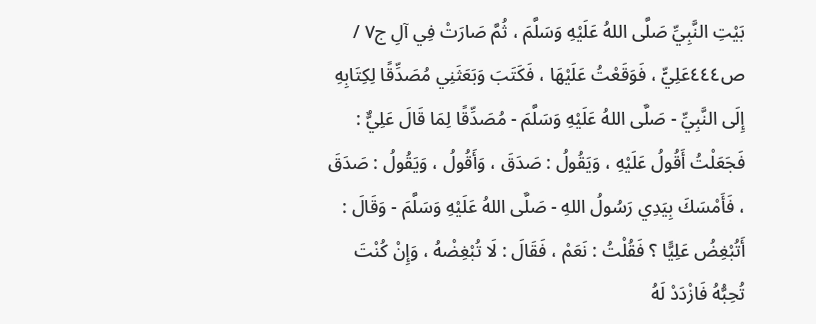بَيْتِ النَّبِيِّ صَلَّى اللهُ عَلَيْهِ وَسَلَّمَ ، ثُمَّ صَارَتْ فِي آلِ ج٧ / ص٤٤٤عَلِيٍّ ، فَوَقَعْتُ عَلَيْهَا ، فَكَتَبَ وَبَعَثَنِي مُصَدِّقًا لِكِتَابِهِ إِلَى النَّبِيِّ - صَلَّى اللهُ عَلَيْهِ وَسَلَّمَ - مُصَدِّقًا لِمَا قَالَ عَلِيٌّ : فَجَعَلْتُ أَقُولُ عَلَيْهِ ، وَيَقُولُ : صَدَقَ ، وَأَقُولُ ، وَيَقُولُ : صَدَقَ ، فَأَمْسَكَ بِيَدِي رَسُولُ اللهِ - صَلَّى اللهُ عَلَيْهِ وَسَلَّمَ - وَقَالَ : أَتُبْغِضُ عَلِيًّا ؟ فَقُلْتُ : نَعَمْ ، فَقَالَ : لَا تُبْغِضْهُ ، وَإِنْ كُنْتَ تُحِبُّهُ فَازْدَدْ لَهُ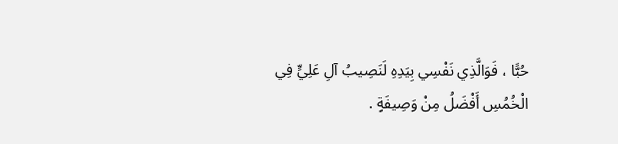حُبًّا ، فَوَالَّذِي نَفْسِي بِيَدِهِ لَنَصِيبُ آلِ عَلِيٍّ فِي الْخُمُسِ أَفْضَلُ مِنْ وَصِيفَةٍ .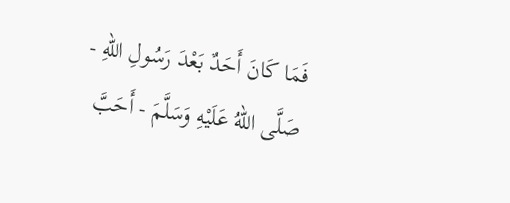فَمَا كَانَ أَحَدٌ بَعْدَ رَسُولِ اللهِ - صَلَّى اللهُ عَلَيْهِ وَسَلَّمَ - أَحَبَّ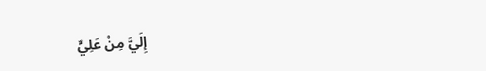إِلَيَّ مِنْ عَلِيٍّ